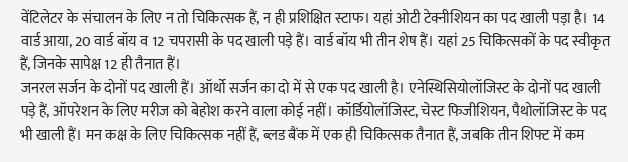वेंटिलेटर के संचालन के लिए न तो चिकित्सक हैं, न ही प्रशिक्षित स्टाफ। यहां ओटी टेक्नीशियन का पद खाली पड़ा है। 14 वार्ड आया, 20 वार्ड बॉय व 12 चपरासी के पद खाली पड़े हैं। वार्ड बॉय भी तीन शेष हैं। यहां 25 चिकित्सकों के पद स्वीकृत हैं, जिनके सापेक्ष 12 ही तैनात हैं।
जनरल सर्जन के दोनों पद खाली हैं। ऑर्थो सर्जन का दो में से एक पद खाली है। एनेस्थिसियोलॉजिस्ट के दोनों पद खाली पड़े हैं, ऑपरेशन के लिए मरीज को बेहोश करने वाला कोई नहीं। कॉर्डियोलॉजिस्ट, चेस्ट फिजीशियन, पैथोलॉजिस्ट के पद भी खाली हैं। मन कक्ष के लिए चिकित्सक नहीं हैं, ब्लड बैंक में एक ही चिकित्सक तैनात हैं, जबकि तीन शिफ्ट में कम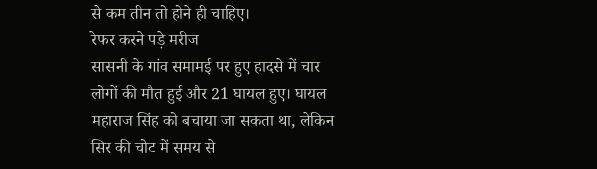से कम तीन तो होने ही चाहिए।
रेफर करने पड़े मरीज
सासनी के गांव समामई पर हुए हादसे में चार लोगों की मौत हुई और 21 घायल हुए। घायल महाराज सिंह को बचाया जा सकता था, लेकिन सिर की चोट में समय से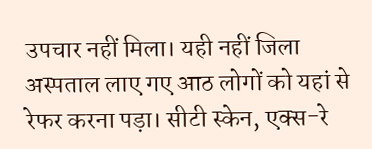उपचार नहीं मिला। यही नहीं जिला अस्पताल लाए गए आठ लोगों को यहां से रेफर करना पड़ा। सीटी स्केन, एक्स-रे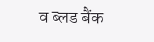व ब्लड बैंक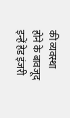की व्यवस्था होने के बावजूद इन्हें हेड इंजरी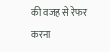की वजह से रेफर करना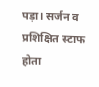पड़ा। सर्जन व प्रशिक्षित स्टाफ होता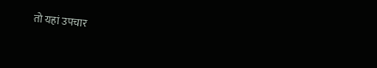तो यहां उपचार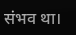संभव था।